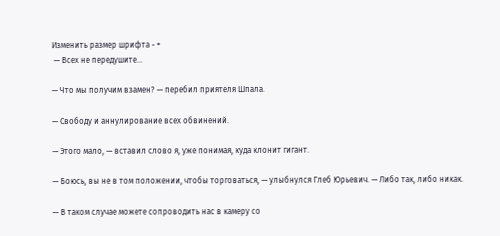Изменить размер шрифта - +
 — Всех не передушите…

— Что мы получим взамен? — перебил приятеля Шпала.

— Свободу и аннулирование всех обвинений.

— Этого мало, — вставил слово я, уже понимая, куда клонит гигант.

— Боюсь, вы не в том положении, чтобы торговаться, — улыбнулся Глеб Юрьевич. — Либо так, либо никак.

— В таком случае можете сопроводить нас в камеру со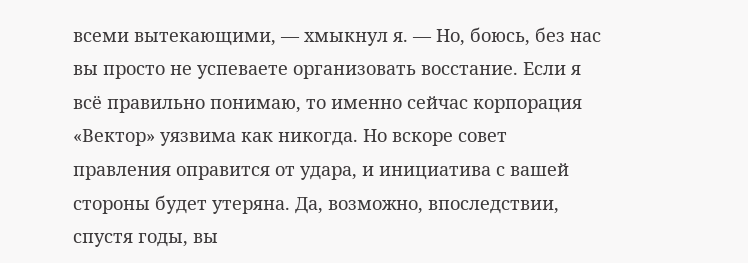всеми вытекающими, — хмыкнул я. — Но, боюсь, без нас вы просто не успеваете организовать восстание. Если я всё правильно понимаю, то именно сейчас корпорация «Вектор» уязвима как никогда. Но вскоре совет правления оправится от удара, и инициатива с вашей стороны будет утеряна. Да, возможно, впоследствии, спустя годы, вы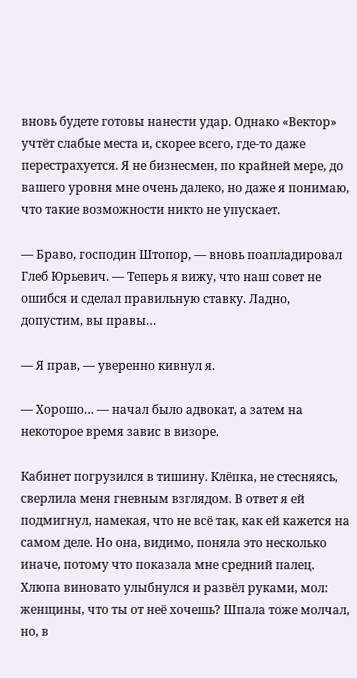вновь будете готовы нанести удар. Однако «Вектор» учтёт слабые места и, скорее всего, где-то даже перестрахуется. Я не бизнесмен, по крайней мере, до вашего уровня мне очень далеко, но даже я понимаю, что такие возможности никто не упускает.

— Браво, господин Штопор, — вновь поапладировал Глеб Юрьевич. — Теперь я вижу, что наш совет не ошибся и сделал правильную ставку. Ладно, допустим, вы правы…

— Я прав, — уверенно кивнул я.

— Хорошо… — начал было адвокат, а затем на некоторое время завис в визоре.

Кабинет погрузился в тишину. Клёпка, не стесняясь, сверлила меня гневным взглядом. В ответ я ей подмигнул, намекая, что не всё так, как ей кажется на самом деле. Но она, видимо, поняла это несколько иначе, потому что показала мне средний палец. Хлюпа виновато улыбнулся и развёл руками, мол: женщины, что ты от неё хочешь? Шпала тоже молчал, но, в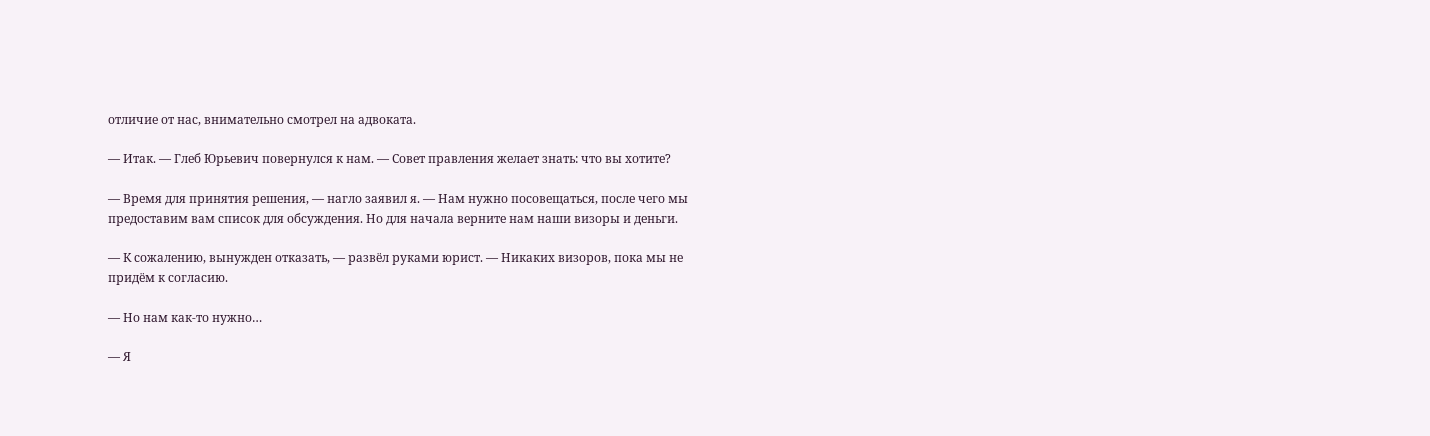отличие от нас, внимательно смотрел на адвоката.

— Итак. — Глеб Юрьевич повернулся к нам. — Совет правления желает знать: что вы хотите?

— Время для принятия решения, — нагло заявил я. — Нам нужно посовещаться, после чего мы предоставим вам список для обсуждения. Но для начала верните нам наши визоры и деньги.

— К сожалению, вынужден отказать, — развёл руками юрист. — Никаких визоров, пока мы не придём к согласию.

— Но нам как-то нужно…

— Я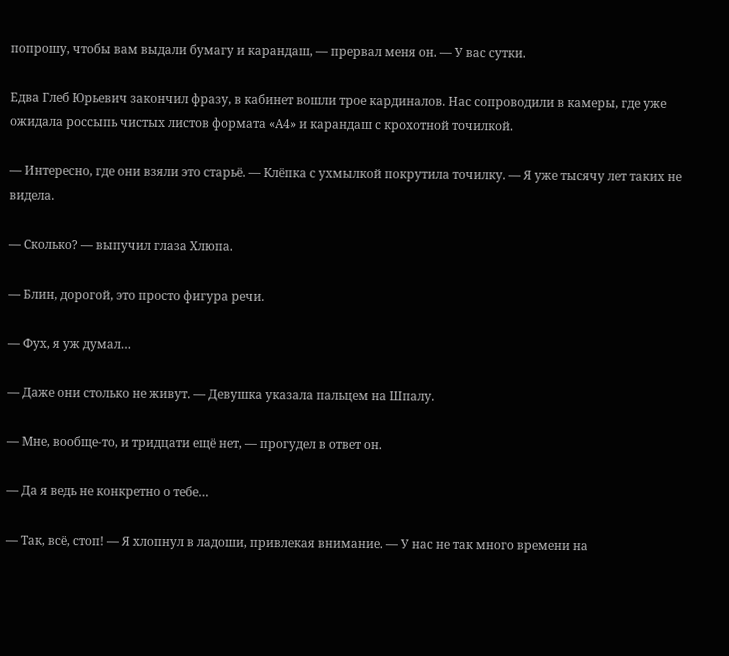попрошу, чтобы вам выдали бумагу и карандаш, — прервал меня он. — У вас сутки.

Едва Глеб Юрьевич закончил фразу, в кабинет вошли трое кардиналов. Нас сопроводили в камеры, где уже ожидала россыпь чистых листов формата «А4» и карандаш с крохотной точилкой.

— Интересно, где они взяли это старьё. — Клёпка с ухмылкой покрутила точилку. — Я уже тысячу лет таких не видела.

— Сколько? — выпучил глаза Хлюпа.

— Блин, дорогой, это просто фигура речи.

— Фух, я уж думал…

— Даже они столько не живут. — Девушка указала пальцем на Шпалу.

— Мне, вообще-то, и тридцати ещё нет, — прогудел в ответ он.

— Да я ведь не конкретно о тебе…

— Так, всё, стоп! — Я хлопнул в ладоши, привлекая внимание. — У нас не так много времени на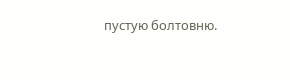пустую болтовню.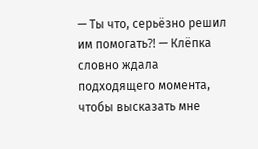— Ты что, серьёзно решил им помогать⁈ — Клёпка словно ждала подходящего момента, чтобы высказать мне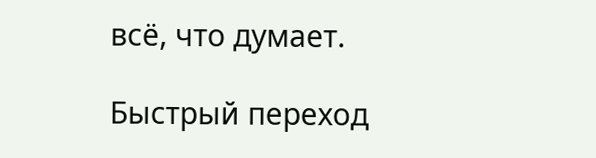всё, что думает.

Быстрый переход